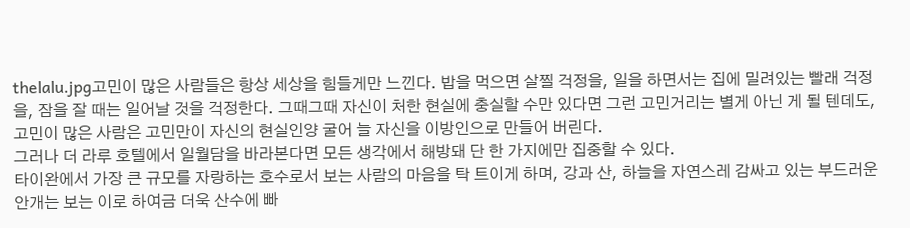thelalu.jpg고민이 많은 사람들은 항상 세상을 힘들게만 느낀다. 밥을 먹으면 살찔 걱정을, 일을 하면서는 집에 밀려있는 빨래 걱정을, 잠을 잘 때는 일어날 것을 걱정한다. 그때그때 자신이 처한 현실에 충실할 수만 있다면 그런 고민거리는 별게 아닌 게 될 텐데도, 고민이 많은 사람은 고민만이 자신의 현실인양 굴어 늘 자신을 이방인으로 만들어 버린다.
그러나 더 라루 호텔에서 일월담을 바라본다면 모든 생각에서 해방돼 단 한 가지에만 집중할 수 있다.
타이완에서 가장 큰 규모를 자랑하는 호수로서 보는 사람의 마음을 탁 트이게 하며, 강과 산, 하늘을 자연스레 감싸고 있는 부드러운 안개는 보는 이로 하여금 더욱 산수에 빠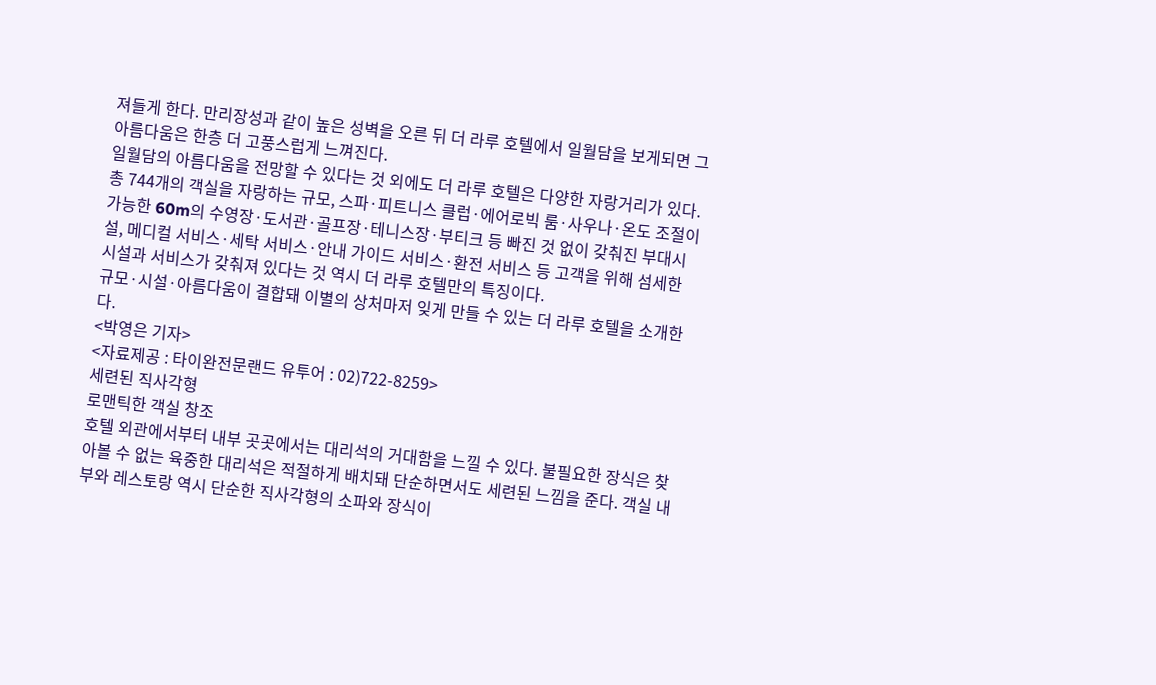져들게 한다. 만리장성과 같이 높은 성벽을 오른 뒤 더 라루 호텔에서 일월담을 보게되면 그 아름다움은 한층 더 고풍스럽게 느껴진다.
일월담의 아름다움을 전망할 수 있다는 것 외에도 더 라루 호텔은 다양한 자랑거리가 있다. 총 744개의 객실을 자랑하는 규모, 스파·피트니스 클럽·에어로빅 룸·사우나·온도 조절이 가능한 60m의 수영장·도서관·골프장·테니스장·부티크 등 빠진 것 없이 갖춰진 부대시설, 메디컬 서비스·세탁 서비스·안내 가이드 서비스·환전 서비스 등 고객을 위해 섬세한 시설과 서비스가 갖춰져 있다는 것 역시 더 라루 호텔만의 특징이다.
규모·시설·아름다움이 결합돼 이별의 상처마저 잊게 만들 수 있는 더 라루 호텔을 소개한다.
<박영은 기자>
<자료제공 : 타이완전문랜드 유투어 : 02)722-8259>
세련된 직사각형
로맨틱한 객실 창조
호텔 외관에서부터 내부 곳곳에서는 대리석의 거대함을 느낄 수 있다. 불필요한 장식은 찾아볼 수 없는 육중한 대리석은 적절하게 배치돼 단순하면서도 세련된 느낌을 준다. 객실 내부와 레스토랑 역시 단순한 직사각형의 소파와 장식이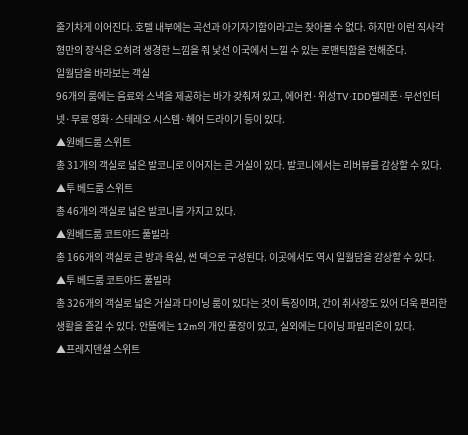줄기차게 이어진다. 호텔 내부에는 곡선과 아기자기함이라고는 찾아볼 수 없다. 하지만 이런 직사각형만의 장식은 오히려 생경한 느낌을 줘 낯선 이국에서 느낄 수 있는 로맨틱함을 전해준다.
일월담을 바라보는 객실
96개의 룸에는 음료와 스낵을 제공하는 바가 갖춰져 있고, 에어컨·위성TV·IDD텔레폰·무선인터넷·무료 영화·스테레오 시스템·헤어 드라이기 등이 있다.
▲원베드룸 스위트
총 31개의 객실로 넓은 발코니로 이어지는 큰 거실이 있다. 발코니에서는 리버뷰를 감상할 수 있다.
▲투 베드룸 스위트
총 46개의 객실로 넓은 발코니를 가지고 있다.
▲원베드룸 코트야드 풀빌라
총 166개의 객실로 큰 방과 욕실, 썬 덱으로 구성된다. 이곳에서도 역시 일월담을 감상할 수 있다.
▲투 베드룸 코트야드 풀빌라
총 326개의 객실로 넓은 거실과 다이닝 룸이 있다는 것이 특징이며, 간이 취사장도 있어 더욱 편리한 생활을 즐길 수 있다. 안뜰에는 12m의 개인 풀장이 있고, 실외에는 다이닝 파빌리온이 있다.
▲프레지덴셜 스위트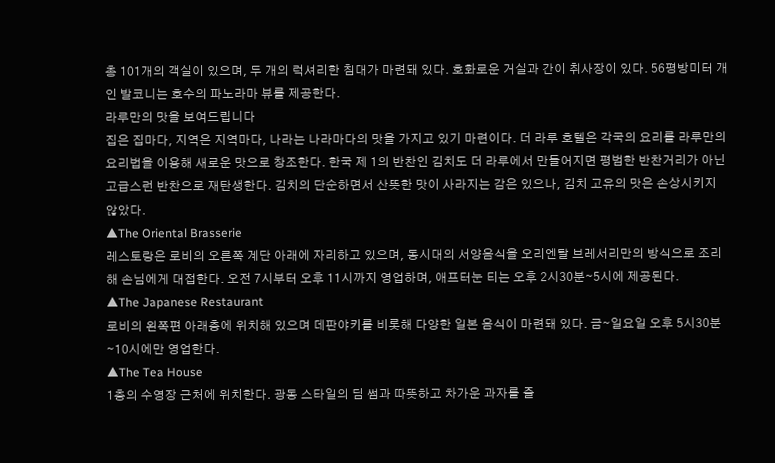총 101개의 객실이 있으며, 두 개의 럭셔리한 침대가 마련돼 있다. 호화로운 거실과 간이 취사장이 있다. 56평방미터 개인 발코니는 호수의 파노라마 뷰를 제공한다.
라루만의 맛을 보여드립니다
집은 집마다, 지역은 지역마다, 나라는 나라마다의 맛을 가지고 있기 마련이다. 더 라루 호텔은 각국의 요리를 라루만의 요리법을 이용해 새로운 맛으로 창조한다. 한국 제 1의 반찬인 김치도 더 라루에서 만들어지면 평범한 반찬거리가 아닌 고급스런 반찬으로 재탄생한다. 김치의 단순하면서 산뜻한 맛이 사라지는 감은 있으나, 김치 고유의 맛은 손상시키지 않았다.
▲The Oriental Brasserie
레스토랑은 로비의 오른쪽 계단 아래에 자리하고 있으며, 동시대의 서양음식을 오리엔탈 브레서리만의 방식으로 조리해 손님에게 대접한다. 오전 7시부터 오후 11시까지 영업하며, 애프터눈 티는 오후 2시30분∼5시에 제공된다.
▲The Japanese Restaurant
로비의 왼쪽편 아래층에 위치해 있으며 데판야키를 비롯해 다양한 일본 음식이 마련돼 있다. 금∼일요일 오후 5시30분∼10시에만 영업한다.
▲The Tea House
1층의 수영장 근처에 위치한다. 광동 스타일의 딤 썸과 따뜻하고 차가운 과자를 즐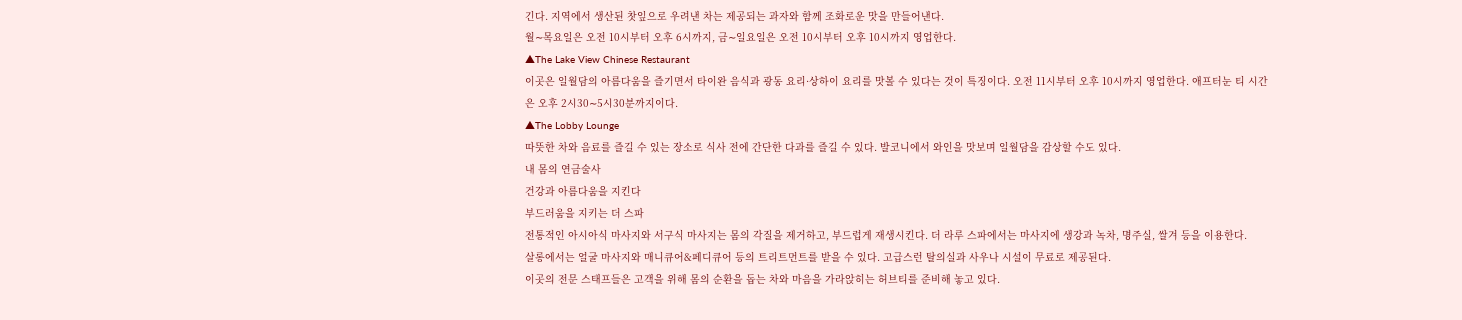긴다. 지역에서 생산된 찻잎으로 우려낸 차는 제공되는 과자와 함께 조화로운 맛을 만들어낸다.
월∼목요일은 오전 10시부터 오후 6시까지, 금∼일요일은 오전 10시부터 오후 10시까지 영업한다.
▲The Lake View Chinese Restaurant
이곳은 일월담의 아름다움을 즐기면서 타이완 음식과 광동 요리·상하이 요리를 맛볼 수 있다는 것이 특징이다. 오전 11시부터 오후 10시까지 영업한다. 애프터눈 티 시간은 오후 2시30∼5시30분까지이다.
▲The Lobby Lounge
따뜻한 차와 음료를 즐길 수 있는 장소로 식사 전에 간단한 다과를 즐길 수 있다. 발코니에서 와인을 맛보며 일월담을 감상할 수도 있다.
내 몸의 연금술사
건강과 아름다움을 지킨다
부드러움을 지키는 더 스파
전통적인 아시아식 마사지와 서구식 마사지는 몸의 각질을 제거하고, 부드럽게 재생시킨다. 더 라루 스파에서는 마사지에 생강과 녹차, 명주실, 쌀겨 등을 이용한다.
살롱에서는 얼굴 마사지와 매니큐어&페디큐어 등의 트리트먼트를 받을 수 있다. 고급스런 탈의실과 사우나 시설이 무료로 제공된다.
이곳의 전문 스태프들은 고객을 위해 몸의 순환을 돕는 차와 마음을 가라앉히는 허브티를 준비해 놓고 있다.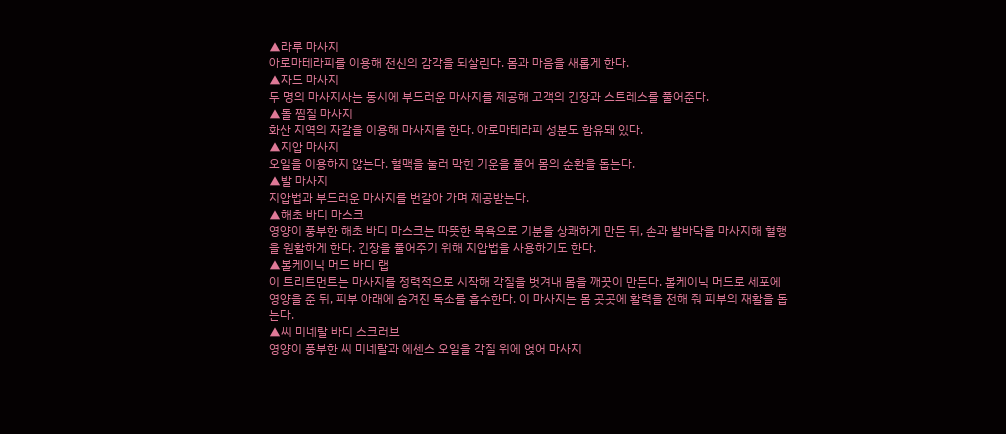▲라루 마사지
아로마테라피를 이용해 전신의 감각을 되살린다. 몸과 마음을 새롭게 한다.
▲자드 마사지
두 명의 마사지사는 동시에 부드러운 마사지를 제공해 고객의 긴장과 스트레스를 풀어준다.
▲돌 찜질 마사지
화산 지역의 자갈을 이용해 마사지를 한다. 아로마테라피 성분도 함유돼 있다.
▲지압 마사지
오일을 이용하지 않는다. 혈맥을 눌러 막힌 기운을 풀어 몸의 순환을 돕는다.
▲발 마사지
지압법과 부드러운 마사지를 번갈아 가며 제공받는다.
▲해초 바디 마스크
영양이 풍부한 해초 바디 마스크는 따뜻한 목욕으로 기분을 상쾌하게 만든 뒤, 손과 발바닥을 마사지해 혈행을 원활하게 한다. 긴장을 풀어주기 위해 지압법을 사용하기도 한다.
▲볼케이닉 머드 바디 랩
이 트리트먼트는 마사지를 정력적으로 시작해 각질을 벗겨내 몸을 깨끗이 만든다. 볼케이닉 머드로 세포에 영양을 준 뒤, 피부 아래에 숨겨진 독소를 흡수한다. 이 마사지는 몸 곳곳에 활력을 전해 줘 피부의 재활을 돕는다.
▲씨 미네랄 바디 스크러브
영양이 풍부한 씨 미네랄과 에센스 오일을 각질 위에 얹어 마사지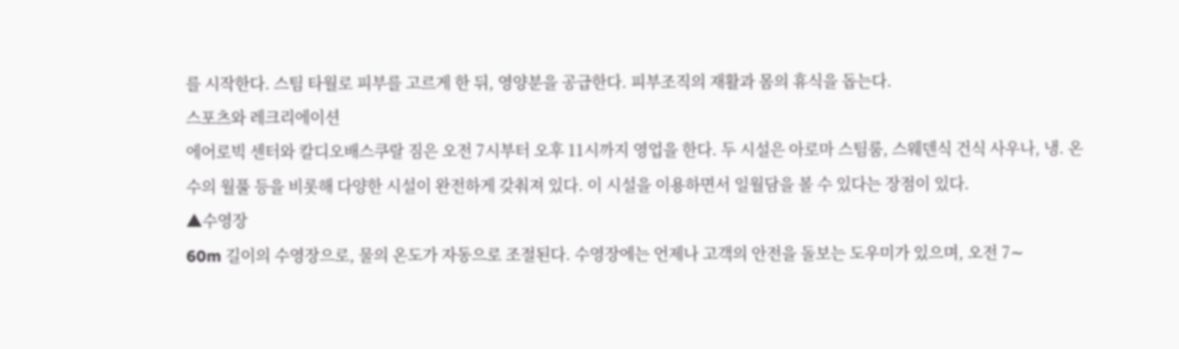를 시작한다. 스팀 타월로 피부를 고르게 한 뒤, 영양분을 공급한다. 피부조직의 재활과 몸의 휴식을 돕는다.
스포츠와 레크리에이션
에어로빅 센터와 칼디오배스쿠랄 짐은 오전 7시부터 오후 11시까지 영업을 한다. 두 시설은 아로마 스팀룸, 스웨덴식 건식 사우나, 냉. 온수의 월풀 등을 비롯해 다양한 시설이 완전하게 갖춰져 있다. 이 시설을 이용하면서 일월담을 볼 수 있다는 장점이 있다.
▲수영장
60m 길이의 수영장으로, 물의 온도가 자동으로 조절된다. 수영장에는 언제나 고객의 안전을 돌보는 도우미가 있으며, 오전 7∼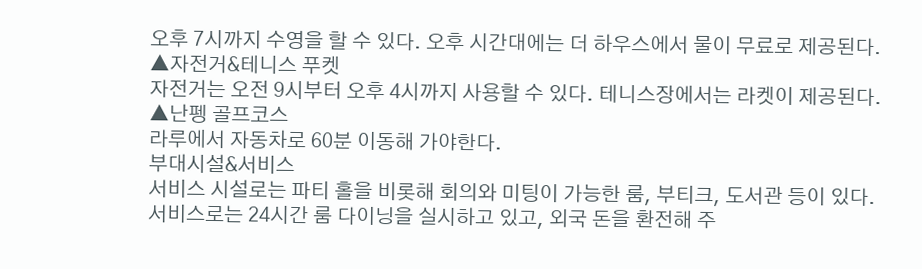오후 7시까지 수영을 할 수 있다. 오후 시간대에는 더 하우스에서 물이 무료로 제공된다.
▲자전거&테니스 푸켓
자전거는 오전 9시부터 오후 4시까지 사용할 수 있다. 테니스장에서는 라켓이 제공된다.
▲난펭 골프코스
라루에서 자동차로 60분 이동해 가야한다.
부대시설&서비스
서비스 시설로는 파티 홀을 비롯해 회의와 미팅이 가능한 룸, 부티크, 도서관 등이 있다.
서비스로는 24시간 룸 다이닝을 실시하고 있고, 외국 돈을 환전해 주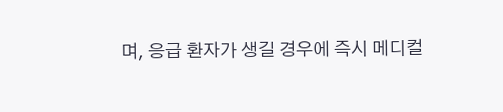며, 응급 환자가 생길 경우에 즉시 메디컬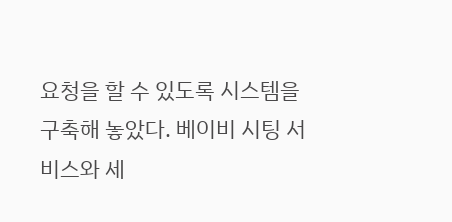요청을 할 수 있도록 시스템을 구축해 놓았다. 베이비 시팅 서비스와 세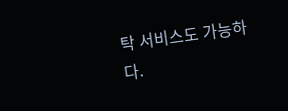탁 서비스도 가능하다.